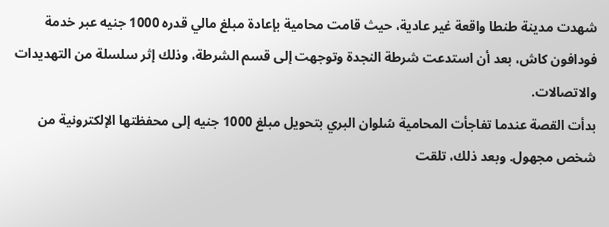شهدت مدينة طنطا واقعة غير عادية، حيث قامت محامية بإعادة مبلغ مالي قدره 1000 جنيه عبر خدمة فودافون كاش، بعد أن استدعت شرطة النجدة وتوجهت إلى قسم الشرطة، وذلك إثر سلسلة من التهديدات والاتصالات.
بدأت القصة عندما تفاجأت المحامية سُلوان البري بتحويل مبلغ 1000 جنيه إلى محفظتها الإلكترونية من شخص مجهول. وبعد ذلك، تلقت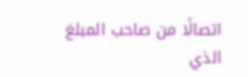اتصالًا من صاحب المبلغ الذي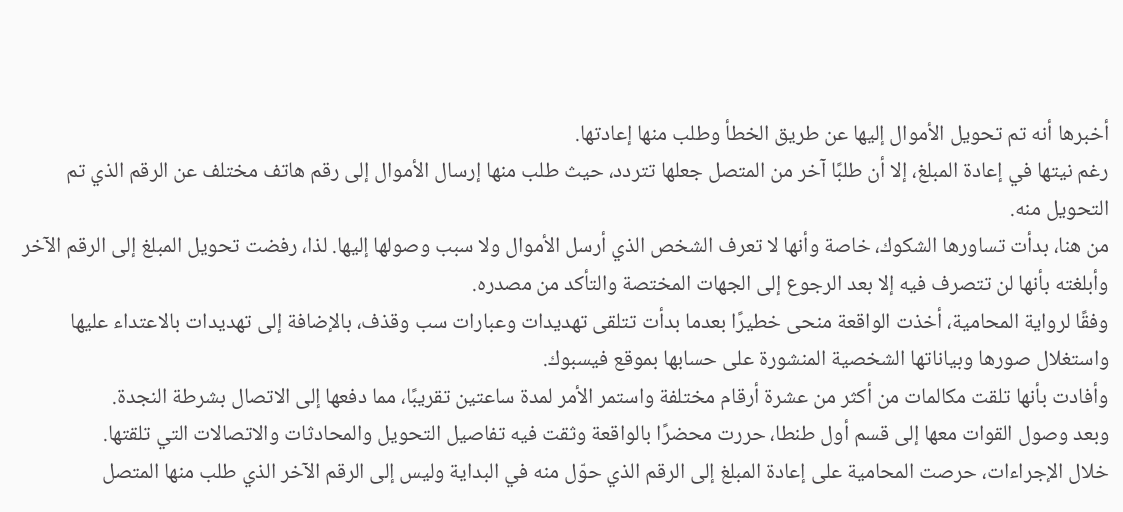أخبرها أنه تم تحويل الأموال إليها عن طريق الخطأ وطلب منها إعادتها.
رغم نيتها في إعادة المبلغ، إلا أن طلبًا آخر من المتصل جعلها تتردد، حيث طلب منها إرسال الأموال إلى رقم هاتف مختلف عن الرقم الذي تم التحويل منه.
من هنا، بدأت تساورها الشكوك، خاصة وأنها لا تعرف الشخص الذي أرسل الأموال ولا سبب وصولها إليها. لذا، رفضت تحويل المبلغ إلى الرقم الآخر وأبلغته بأنها لن تتصرف فيه إلا بعد الرجوع إلى الجهات المختصة والتأكد من مصدره.
وفقًا لرواية المحامية، أخذت الواقعة منحى خطيرًا بعدما بدأت تتلقى تهديدات وعبارات سب وقذف، بالإضافة إلى تهديدات بالاعتداء عليها واستغلال صورها وبياناتها الشخصية المنشورة على حسابها بموقع فيسبوك.
وأفادت بأنها تلقت مكالمات من أكثر من عشرة أرقام مختلفة واستمر الأمر لمدة ساعتين تقريبًا، مما دفعها إلى الاتصال بشرطة النجدة.
وبعد وصول القوات معها إلى قسم أول طنطا، حررت محضرًا بالواقعة وثقت فيه تفاصيل التحويل والمحادثات والاتصالات التي تلقتها.
خلال الإجراءات، حرصت المحامية على إعادة المبلغ إلى الرقم الذي حوّل منه في البداية وليس إلى الرقم الآخر الذي طلب منها المتصل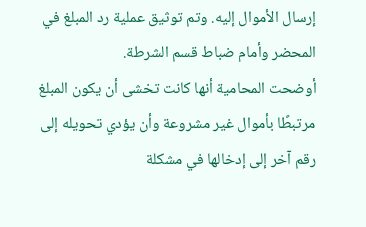إرسال الأموال إليه. وتم توثيق عملية رد المبلغ في المحضر وأمام ضباط قسم الشرطة.
أوضحت المحامية أنها كانت تخشى أن يكون المبلغ مرتبطًا بأموال غير مشروعة وأن يؤدي تحويله إلى رقم آخر إلى إدخالها في مشكلة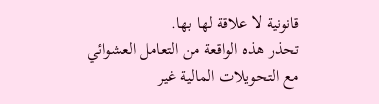قانونية لا علاقة لها بها.
تحذر هذه الواقعة من التعامل العشوائي مع التحويلات المالية غير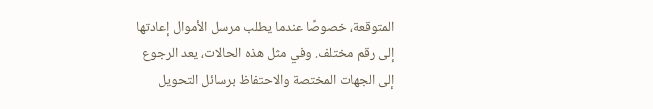المتوقعة، خصوصًا عندما يطلب مرسل الأموال إعادتها إلى رقم مختلف. وفي مثل هذه الحالات، يعد الرجوع إلى الجهات المختصة والاحتفاظ برسائل التحويل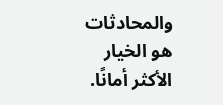والمحادثات هو الخيار الأكثر أمانًا.